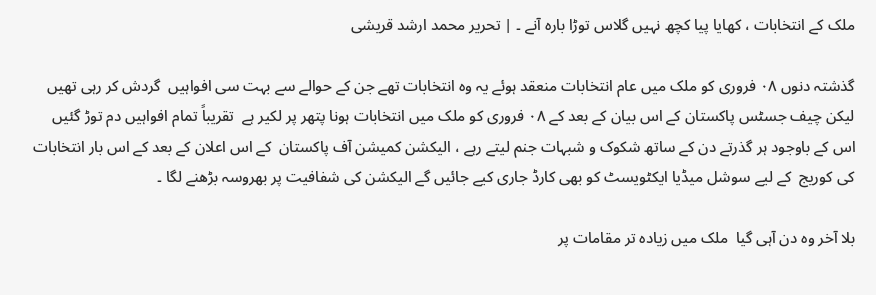ملک کے انتخابات ، کھایا پیا کچھ نہیں گلاس توڑا بارہ آنے ۔ | تحریر محمد ارشد قریشی

گذشتہ دنوں ۰۸ فروری کو ملک میں عام انتخابات منعقد ہوئے یہ وہ انتخابات تھے جن کے حوالے سے بہت سی افواہیں  گردش کر رہی تھیں لیکن چیف جسٹس پاکستان کے اس بیان کے بعد کے ۰۸ فروری کو ملک میں انتخابات ہونا پتھر پر لکیر ہے  تقریباً تمام افواہیں دم توڑ گئیں  اس کے باوجود ہر گذرتے دن کے ساتھ شکوک و شبہات جنم لیتے رہے ، الیکشن کمیشن آف پاکستان  کے اس اعلان کے بعد کے اس بار انتخابات کی کوریج  کے لیے سوشل میڈیا ایکٹویسٹ کو بھی کارڈ جاری کیے جائیں گے الیکشن کی شفافیت پر بھروسہ بڑھنے لگا ۔

بلا آخر وہ دن آہی گیا  ملک میں زیادہ تر مقامات پر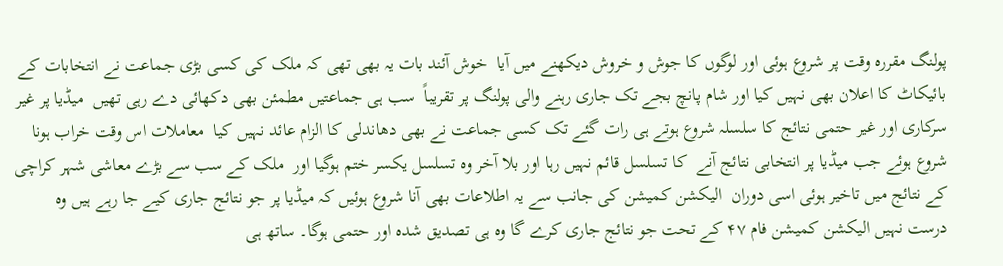پولنگ مقررہ وقت پر شروع ہوئی اور لوگوں کا جوش و خروش دیکھنے میں آیا  خوش آئند بات یہ بھی تھی کہ ملک کی کسی بڑی جماعت نے انتخابات کے بائیکاٹ کا اعلان بھی نہیں کیا اور شام پانچ بجے تک جاری رہنے والی پولنگ پر تقریباً  سب ہی جماعتیں مطمئن بھی دکھائی دے رہی تھیں  میڈیا پر غیر سرکاری اور غیر حتمی نتائج کا سلسلہ شروع ہوتے ہی رات گئے تک کسی جماعت نے بھی دھاندلی کا الزام عائد نہیں کیا  معاملات اس وقت خراب ہونا شروع ہوئے جب میڈیا پر انتخابی نتائج آنے  کا تسلسل قائم نہیں رہا اور بلا آخر وہ تسلسل یکسر ختم ہوگیا اور  ملک کے سب سے بڑے معاشی شہر کراچی کے نتائج میں تاخیر ہوئی اسی دوران  الیکشن کمیشن کی جانب سے یہ اطلاعات بھی آنا شروع ہوئیں کہ میڈیا پر جو نتائج جاری کیے جا رہے ہیں وہ درست نہیں الیکشن کمیشن فام ۴۷ کے تحت جو نتائج جاری کرے گا وہ ہی تصدیق شدہ اور حتمی ہوگا۔ ساتھ ہی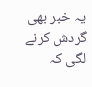یہ خبر بھی گردش کرنے لگی کہ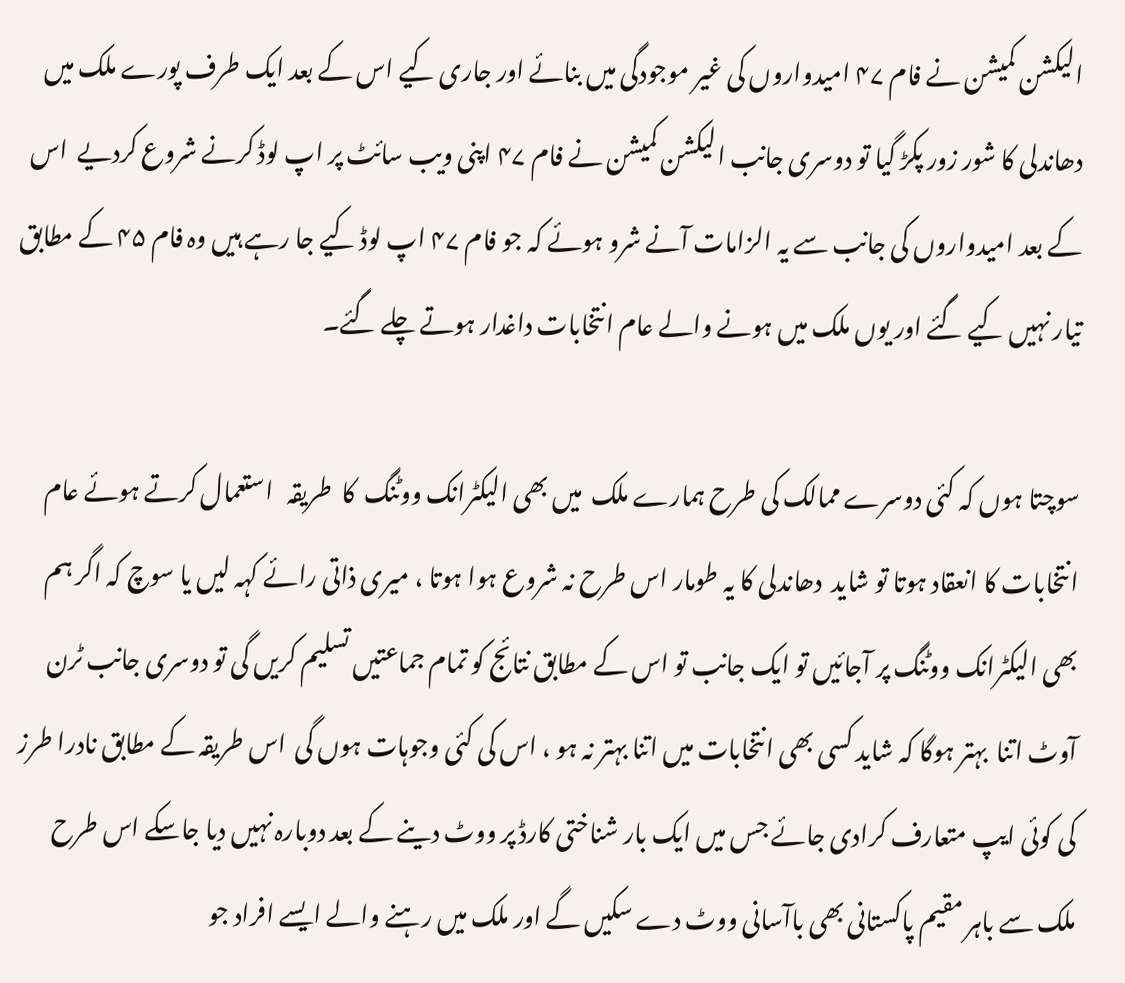الیکشن کمیشن نے فام ۴۷ امیدواروں کی غیر موجودگی میں بنائے اور جاری کیے اس کے بعد ایک طرف پورے ملک میں دھاندلی کا شور زور پکڑ گیا تو دوسری جانب الیکشن کمیشن نے فام ۴۷ اپنی ویب سائٹ پر اپ لوڈ کرنے شروع کردیے  اس کے بعد امیدواروں کی جانب سے یہ الزامات آنے شرو ہوئے کہ جو فام ۴۷ اپ لوڈ کیے جا رہے ہیں وہ فام ۴۵ کے مطابق تیار نہیں کیے گئے اور یوں ملک میں ہونے والے عام انتخابات داغدار ہوتے چلے گئے۔

سوچتا ہوں کہ کئی دوسرے ممالک کی طرح ہمارے ملک  میں بھی الیکٹرانک ووٹنگ  کا  طریقہ   استعمال کرتے ہوئے عام انتخابات کا انعقاد ہوتا تو شاید  دھاندلی کا یہ طومار اس طرح نہ شروع ہوا ہوتا ، میری ذاتی رائے کہہ لیں یا سوچ کہ اگر ہم بھی الیکٹرانک ووٹنگ پر آجائیں تو ایک جانب تو اس کے مطابق نتائج کو تمام جماعتیں تسلیم کریں گی تو دوسری جانب ٹرن آوٹ اتنا  بہتر ہوگا کہ شاید کسی بھی انتخابات میں اتنا بہتر نہ ہو ، اس کی کئی وجوہات ہوں گی  اس طریقہ کے مطابق نادرا طرز کی کوئی ایپ متعارف کرادی جائے جس میں ایک بار شناختی کارڈ پر ووٹ دینے کے بعد دوبارہ نہیں دیا جاسکے اس طرح ملک سے باہر مقیم پاکستانی بھی باآسانی ووٹ دے سکیں گے اور ملک میں رہنے والے ایسے افراد جو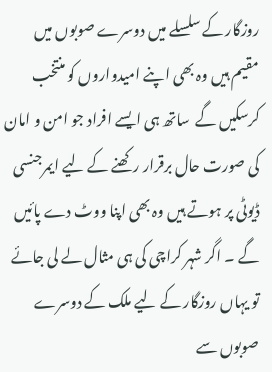روزگار کے سلسلے میں دوسرے صوبوں میں مقیم ہیں وہ بھی اپنے امیدواروں کو منتخب کرسکیں گے  ساتھ ہی ایسے افراد جو امن و امان کی صورت حال برقرار رکھنے کے لیے ایمرجنسی ڈیوٹی پر ہوتے ہیں وہ بھی اپنا ووٹ دے پائیں گے ۔ اگر شہر کراچی کی ہی مثال لے لی جائے تو یہاں روزگار کے لیے ملک کے دوسرے صوبوں سے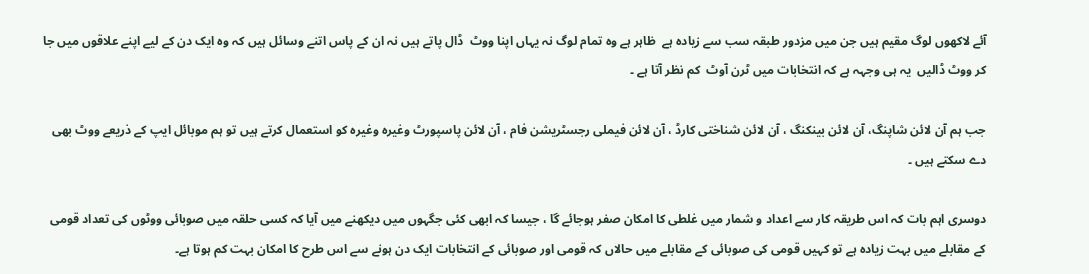آئے لاکھوں لوگ مقیم ہیں جن میں مزدور طبقہ سب سے زیادہ ہے  ظاہر ہے وہ تمام لوگ نہ یہاں اپنا ووٹ  ڈال پاتے ہیں نہ ان کے پاس اتنے وسائل ہیں کہ وہ ایک دن کے لیے اپنے علاقوں میں جا کر ووٹ ڈالیں  یہ ہی وجہہ ہے کہ انتخابات میں ٹرن آوٹ  کم نظر آتا ہے ۔

جب ہم آن لائن شاپنگ، آن لائن بینکنگ ، آن لائن شناختی کارڈ ، آن لائن فیملی رجسٹریشن فام ، آن لائن پاسپورٹ وغیرہ وغیرہ کو استعمال کرتے ہیں تو ہم موبائل ایپ کے ذریعے ووٹ بھی دے سکتے ہیں ۔

دوسری اہم بات کہ اس طریقہ کار سے اعداد و شمار میں غلطی کا امکان صفر ہوجائے گا ، جیسا کہ ابھی کئی جگہوں میں دیکھنے میں آیا کہ کسی حلقہ میں صوبائی ووٹوں کی تعداد قومی کے مقابلے میں بہت زیادہ ہے تو کہیں قومی کی صوبائی کے مقابلے میں حالاں کہ قومی اور صوبائی کے انتخابات ایک دن ہونے سے اس طرح کا امکان بہت کم ہوتا ہے۔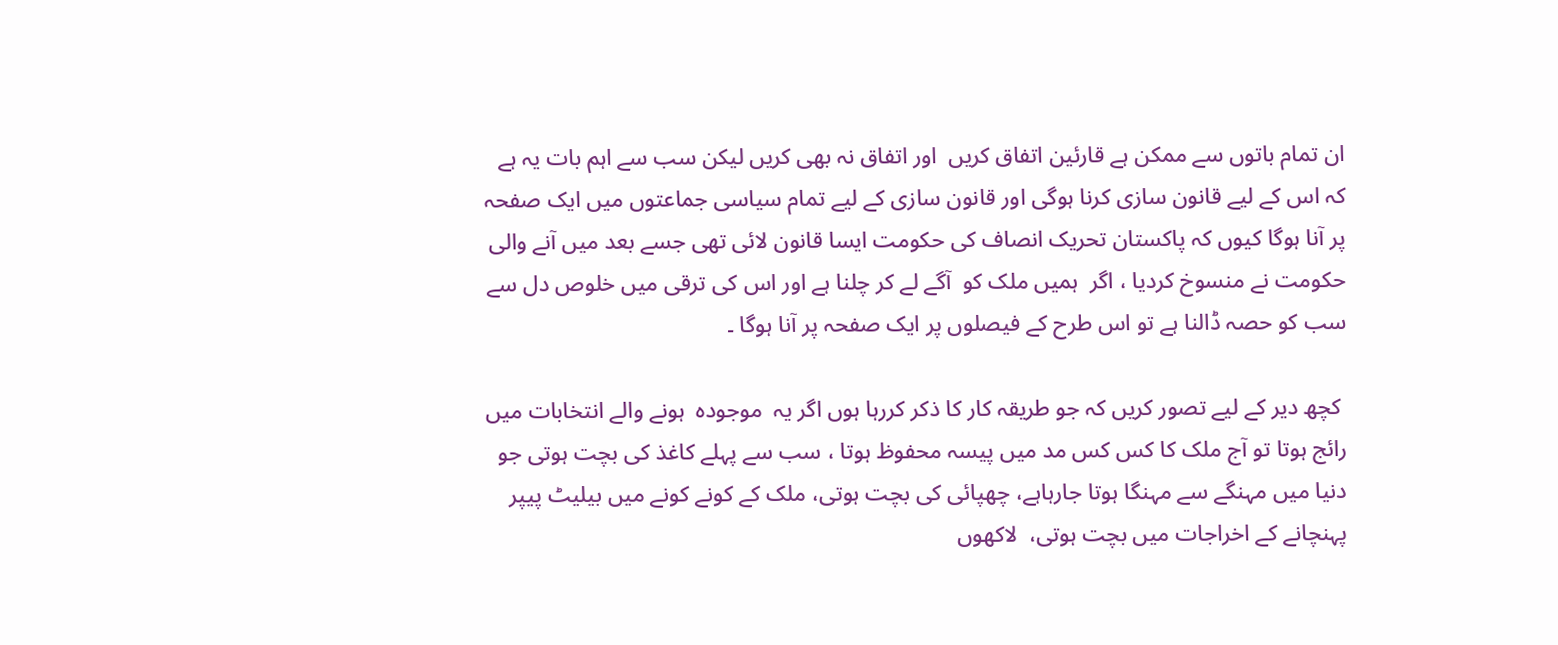ان تمام باتوں سے ممکن ہے قارئین اتفاق کریں  اور اتفاق نہ بھی کریں لیکن سب سے اہم بات یہ ہے کہ اس کے لیے قانون سازی کرنا ہوگی اور قانون سازی کے لیے تمام سیاسی جماعتوں میں ایک صفحہ پر آنا ہوگا کیوں کہ پاکستان تحریک انصاف کی حکومت ایسا قانون لائی تھی جسے بعد میں آنے والی حکومت نے منسوخ کردیا ، اگر  ہمیں ملک کو  آگے لے کر چلنا ہے اور اس کی ترقی میں خلوص دل سے سب کو حصہ ڈالنا ہے تو اس طرح کے فیصلوں پر ایک صفحہ پر آنا ہوگا ۔

 کچھ دیر کے لیے تصور کریں کہ جو طریقہ کار کا ذکر کررہا ہوں اگر یہ  موجودہ  ہونے والے انتخابات میں رائج ہوتا تو آج ملک کا کس کس مد میں پیسہ محفوظ ہوتا ، سب سے پہلے کاغذ کی بچت ہوتی جو دنیا میں مہنگے سے مہنگا ہوتا جارہاہے، چھپائی کی بچت ہوتی، ملک کے کونے کونے میں بیلیٹ پیپر پہنچانے کے اخراجات میں بچت ہوتی،  لاکھوں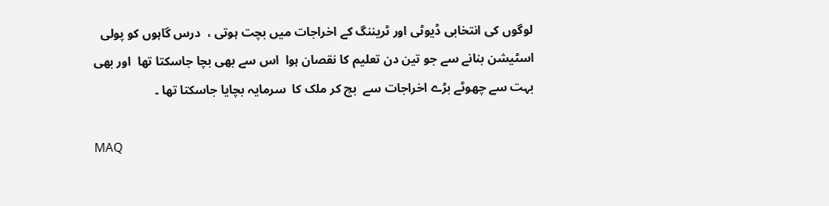لوگوں کی انتخابی ڈیوٹی اور ٹریننگ کے اخراجات میں بچت ہوتی ،  درس گاہوں کو پولی اسٹیشن بنانے سے جو تین دن تعلیم کا نقصان ہوا  اس سے بھی بچا جاسکتا تھا  اور بھی بہت سے چھوٹے بڑے اخراجات سے  بچ کر ملک کا  سرمایہ بچایا جاسکتا تھا ۔

MAQ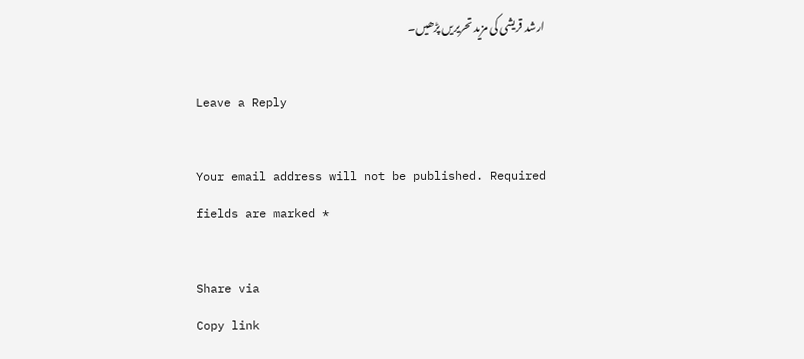ارشد قریشی کی مزید تحریریں پڑھیں۔

Leave a Reply

Your email address will not be published. Required fields are marked *

Share via
Copy link